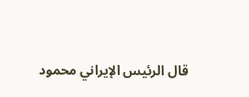قال الرئيس الإيراني محمود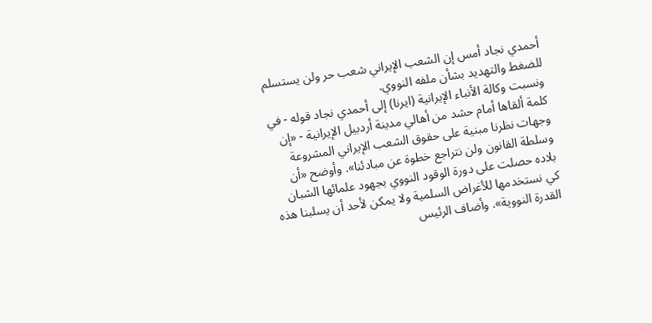أحمدي نجاد أمس إن الشعب الإيراني شعب حر ولن يستسلم للضغط والتهديد بشأن ملفه النووي.
ونسبت وكالة الأنباء الإيرانية (ايرنا) إلى أحمدي نجاد قوله - في كلمة ألقاها أمام حشد من أهالي مدينة أردبيل الإيرانية - «إن وجهات نظرنا مبنية على حقوق الشعب الإيراني المشروعة وسلطة القانون ولن نتراجع خطوة عن مبادئنا». وأوضح «أن بلاده حصلت على دورة الوقود النووي بجهود علمائها الشبان كي نستخدمها للأغراض السلمية ولا يمكن لأحد أن يسلبنا هذه القدرة النووية». وأضاف الرئيس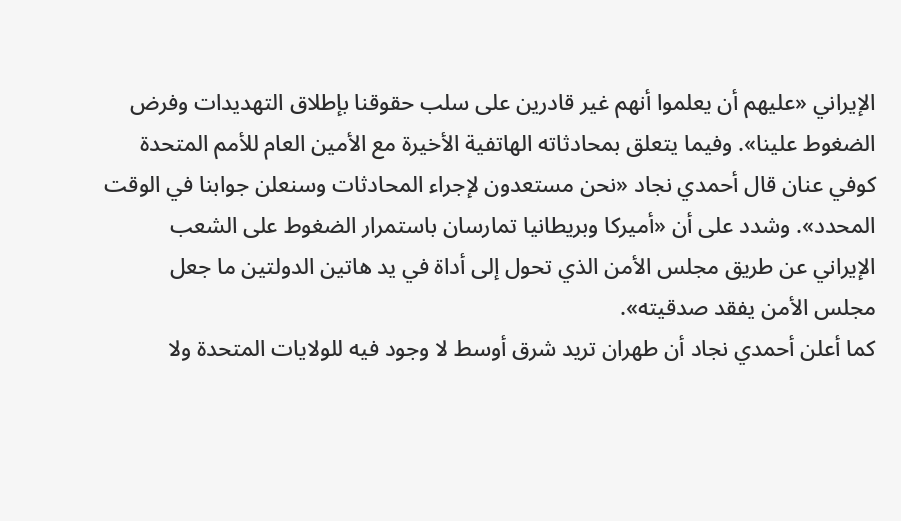الإيراني «عليهم أن يعلموا أنهم غير قادرين على سلب حقوقنا بإطلاق التهديدات وفرض الضغوط علينا». وفيما يتعلق بمحادثاته الهاتفية الأخيرة مع الأمين العام للأمم المتحدة كوفي عنان قال أحمدي نجاد «نحن مستعدون لإجراء المحادثات وسنعلن جوابنا في الوقت المحدد». وشدد على أن «أميركا وبريطانيا تمارسان باستمرار الضغوط على الشعب الإيراني عن طريق مجلس الأمن الذي تحول إلى أداة في يد هاتين الدولتين ما جعل مجلس الأمن يفقد صدقيته».
كما أعلن أحمدي نجاد أن طهران تريد شرق أوسط لا وجود فيه للولايات المتحدة ولا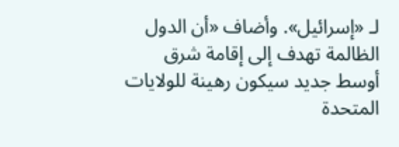لـ «إسرائيل». وأضاف «أن الدول الظالمة تهدف إلى إقامة شرق أوسط جديد سيكون رهينة للولايات المتحدة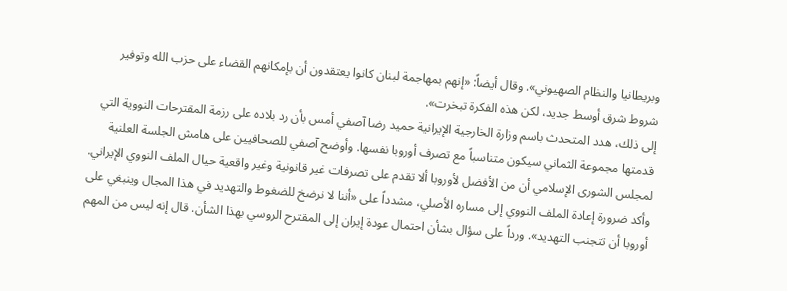وبريطانيا والنظام الصهيوني». وقال أيضاً: «إنهم بمهاجمة لبنان كانوا يعتقدون أن بإمكانهم القضاء على حزب الله وتوفير شروط شرق أوسط جديد، لكن هذه الفكرة تبخرت».
إلى ذلك، هدد المتحدث باسم وزارة الخارجية الإيرانية حميد رضا آصفي أمس بأن رد بلاده على رزمة المقترحات النووية التي قدمتها مجموعة الثماني سيكون متناسباً مع تصرف أوروبا نفسها. وأوضح آصفي للصحافيين على هامش الجلسة العلنية لمجلس الشورى الإسلامي أن من الأفضل لأوروبا ألا تقدم على تصرفات غير قانونية وغير واقعية حيال الملف النووي الإيراني. وأكد ضرورة إعادة الملف النووي إلى مساره الأصلي، مشدداً على «أننا لا نرضخ للضغوط والتهديد في هذا المجال وينبغي على أوروبا أن تتجنب التهديد». ورداً على سؤال بشأن احتمال عودة إيران إلى المقترح الروسي بهذا الشأن. قال إنه ليس من المهم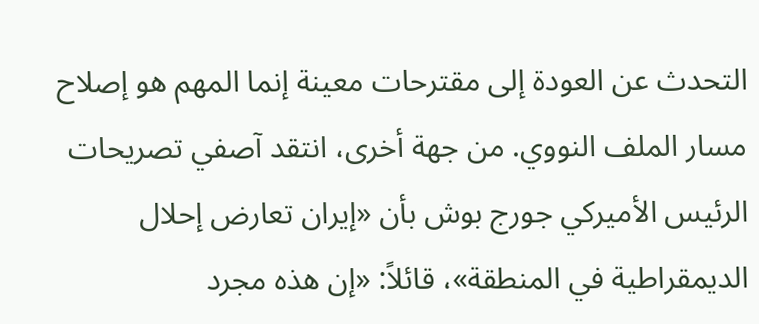التحدث عن العودة إلى مقترحات معينة إنما المهم هو إصلاح مسار الملف النووي. من جهة أخرى، انتقد آصفي تصريحات الرئيس الأميركي جورج بوش بأن «إيران تعارض إحلال الديمقراطية في المنطقة»، قائلاً: «إن هذه مجرد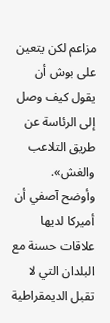مزاعم لكن يتعين على بوش أن يقول كيف وصل إلى الرئاسة عن طريق التلاعب والغش».
وأوضح آصفي أن أميركا لديها علاقات حسنة مع البلدان التي لا تقبل الديمقراطية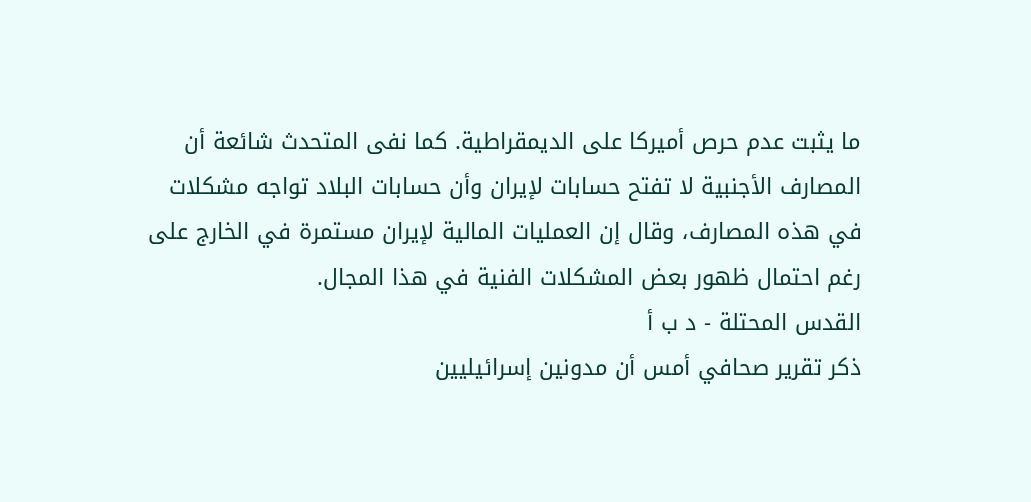ما يثبت عدم حرص أميركا على الديمقراطية. كما نفى المتحدث شائعة أن المصارف الأجنبية لا تفتح حسابات لإيران وأن حسابات البلاد تواجه مشكلات في هذه المصارف، وقال إن العمليات المالية لإيران مستمرة في الخارج على رغم احتمال ظهور بعض المشكلات الفنية في هذا المجال.
القدس المحتلة - د ب أ
ذكر تقرير صحافي أمس أن مدونين إسرائيليين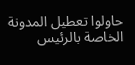حاولوا تعطيل المدونة الخاصة بالرئيس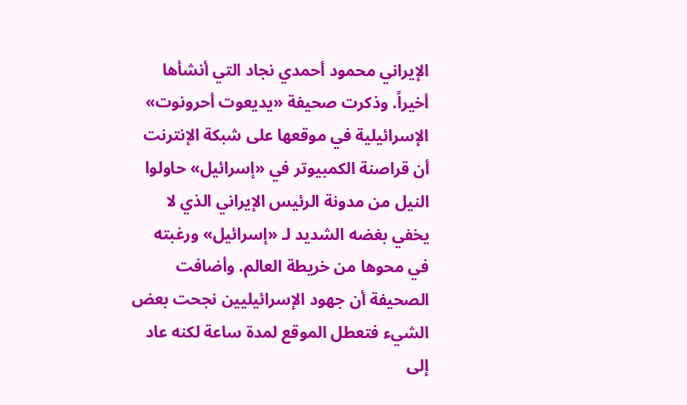الإيراني محمود أحمدي نجاد التي أنشأها أخيراً. وذكرت صحيفة «يديعوت أحرونوت» الإسرائيلية في موقعها على شبكة الإنترنت أن قراصنة الكمبيوتر في «إسرائيل» حاولوا النيل من مدونة الرئيس الإيراني الذي لا يخفي بغضه الشديد لـ «إسرائيل» ورغبته في محوها من خريطة العالم. وأضافت الصحيفة أن جهود الإسرائيليين نجحت بعض الشيء فتعطل الموقع لمدة ساعة لكنه عاد إلى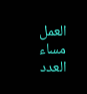العمل مساء
العدد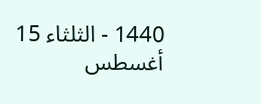1440 - الثلثاء 15 أغسطس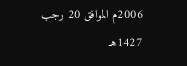2006م الموافق 20 رجب 1427هـ